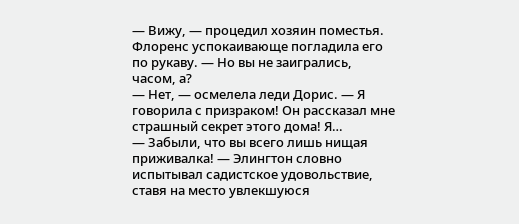— Вижу, — процедил хозяин поместья. Флоренс успокаивающе погладила его по рукаву. — Но вы не заигрались, часом, а?
— Нет, — осмелела леди Дорис. — Я говорила с призраком! Он рассказал мне страшный секрет этого дома! Я…
— Забыли, что вы всего лишь нищая приживалка! — Элингтон словно испытывал садистское удовольствие, ставя на место увлекшуюся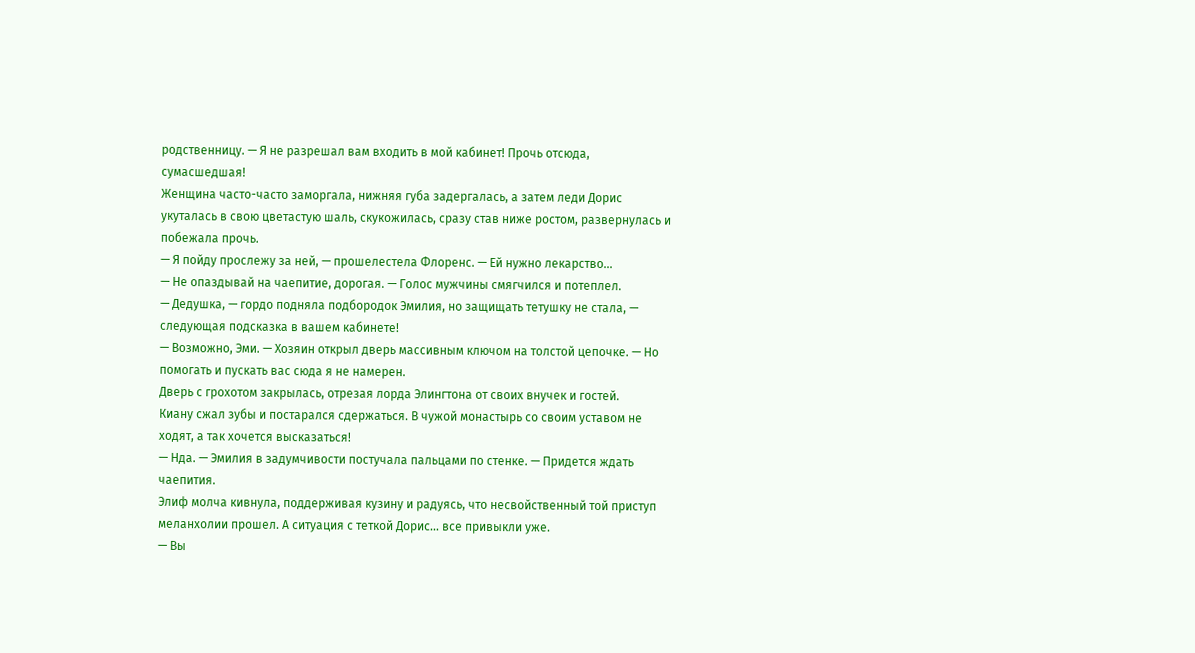родственницу. — Я не разрешал вам входить в мой кабинет! Прочь отсюда, сумасшедшая!
Женщина часто-часто заморгала, нижняя губа задергалась, а затем леди Дорис укуталась в свою цветастую шаль, скукожилась, сразу став ниже ростом, развернулась и побежала прочь.
— Я пойду прослежу за ней, — прошелестела Флоренс. — Ей нужно лекарство…
— Не опаздывай на чаепитие, дорогая. — Голос мужчины смягчился и потеплел.
— Дедушка, — гордо подняла подбородок Эмилия, но защищать тетушку не стала, — следующая подсказка в вашем кабинете!
— Возможно, Эми. — Хозяин открыл дверь массивным ключом на толстой цепочке. — Но помогать и пускать вас сюда я не намерен.
Дверь с грохотом закрылась, отрезая лорда Элингтона от своих внучек и гостей.
Киану сжал зубы и постарался сдержаться. В чужой монастырь со своим уставом не ходят, а так хочется высказаться!
— Нда. — Эмилия в задумчивости постучала пальцами по стенке. — Придется ждать чаепития.
Элиф молча кивнула, поддерживая кузину и радуясь, что несвойственный той приступ меланхолии прошел. А ситуация с теткой Дорис… все привыкли уже.
— Вы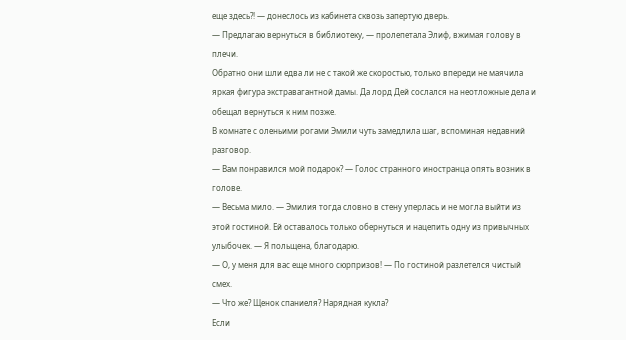еще здесь?! — донеслось из кабинета сквозь запертую дверь.
— Предлагаю вернуться в библиотеку, — пролепетала Элиф, вжимая голову в плечи.
Обратно они шли едва ли не с такой же скоростью, только впереди не маячила яркая фигура экстравагантной дамы. Да лорд Дей сослался на неотложные дела и обещал вернуться к ним позже.
В комнате с оленьими рогами Эмили чуть замедлила шаг, вспоминая недавний разговор.
— Вам понравился мой подарок? — Голос странного иностранца опять возник в голове.
— Весьма мило. — Эмилия тогда словно в стену уперлась и не могла выйти из этой гостиной. Ей оставалось только обернуться и нацепить одну из привычных улыбочек. — Я польщена, благодарю.
— О, у меня для вас еще много сюрпризов! — По гостиной разлетелся чистый смех.
— Что же? Щенок спаниеля? Нарядная кукла?
Если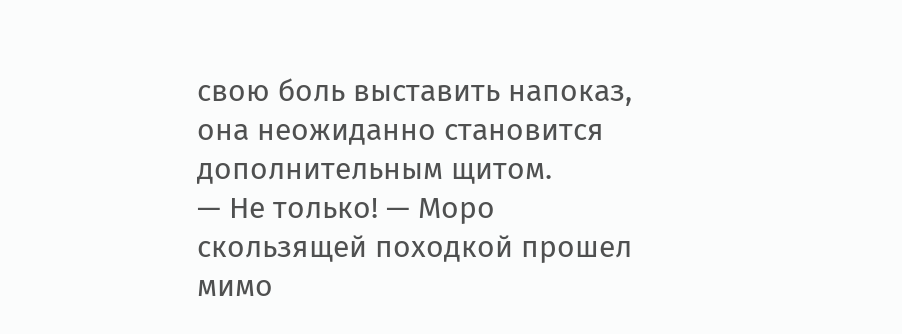свою боль выставить напоказ, она неожиданно становится дополнительным щитом.
— Не только! — Моро скользящей походкой прошел мимо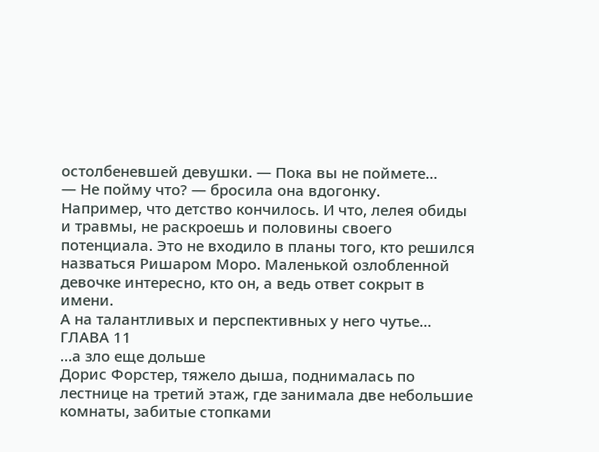остолбеневшей девушки. — Пока вы не поймете…
— Не пойму что? — бросила она вдогонку.
Например, что детство кончилось. И что, лелея обиды и травмы, не раскроешь и половины своего потенциала. Это не входило в планы того, кто решился назваться Ришаром Моро. Маленькой озлобленной девочке интересно, кто он, а ведь ответ сокрыт в имени.
А на талантливых и перспективных у него чутье…
ГЛАВА 11
…а зло еще дольше
Дорис Форстер, тяжело дыша, поднималась по лестнице на третий этаж, где занимала две небольшие комнаты, забитые стопками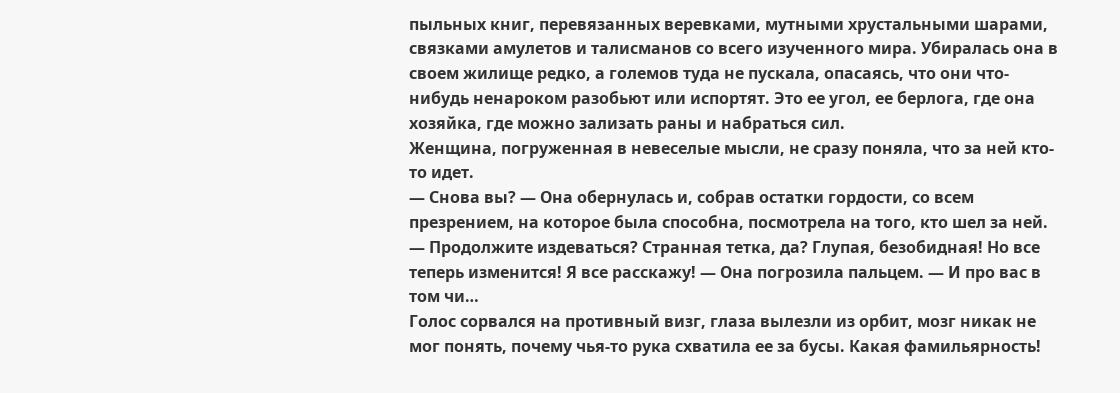пыльных книг, перевязанных веревками, мутными хрустальными шарами, связками амулетов и талисманов со всего изученного мира. Убиралась она в своем жилище редко, а големов туда не пускала, опасаясь, что они что-нибудь ненароком разобьют или испортят. Это ее угол, ее берлога, где она хозяйка, где можно зализать раны и набраться сил.
Женщина, погруженная в невеселые мысли, не сразу поняла, что за ней кто-то идет.
— Снова вы? — Она обернулась и, собрав остатки гордости, со всем презрением, на которое была способна, посмотрела на того, кто шел за ней. — Продолжите издеваться? Странная тетка, да? Глупая, безобидная! Но все теперь изменится! Я все расскажу! — Она погрозила пальцем. — И про вас в том чи…
Голос сорвался на противный визг, глаза вылезли из орбит, мозг никак не мог понять, почему чья-то рука схватила ее за бусы. Какая фамильярность!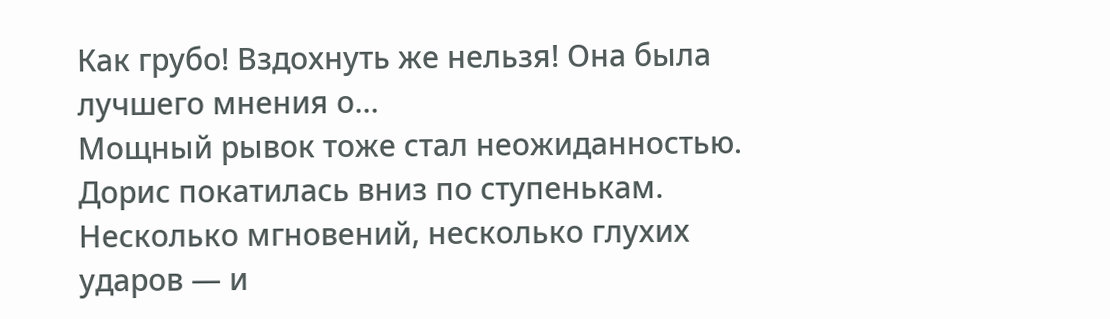Как грубо! Вздохнуть же нельзя! Она была лучшего мнения о…
Мощный рывок тоже стал неожиданностью. Дорис покатилась вниз по ступенькам. Несколько мгновений, несколько глухих ударов — и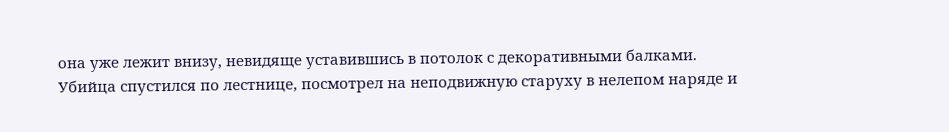она уже лежит внизу, невидяще уставившись в потолок с декоративными балками.
Убийца спустился по лестнице, посмотрел на неподвижную старуху в нелепом наряде и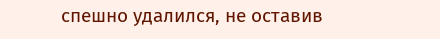спешно удалился, не оставив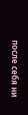после себя ни